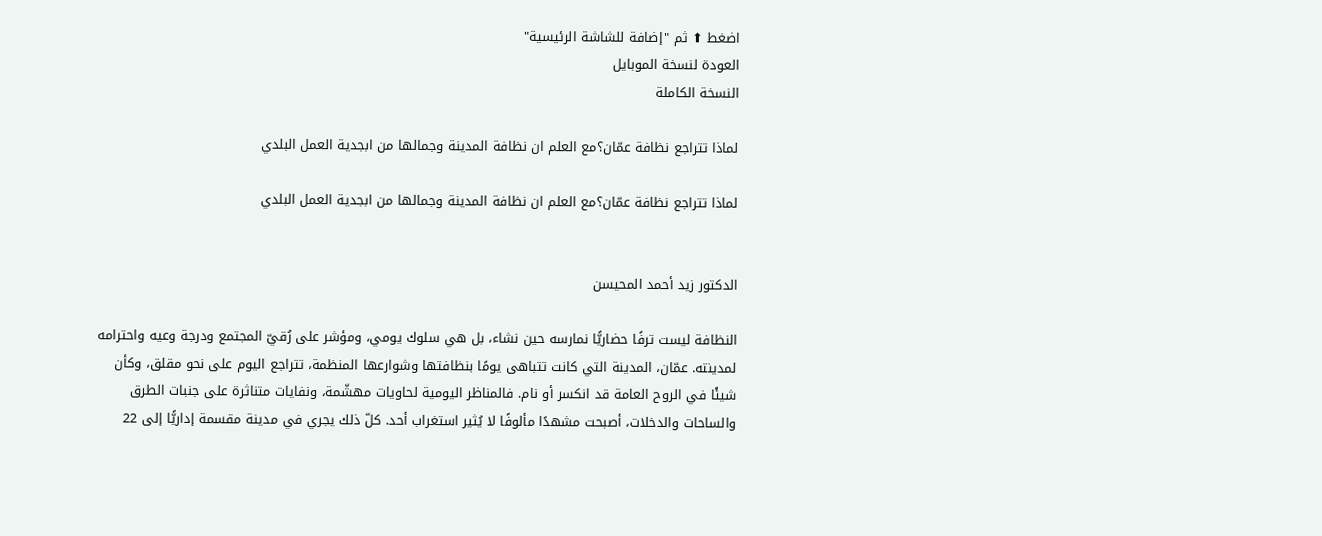اضغط ⬆ ثم "إضافة للشاشة الرئيسية"
العودة لنسخة الموبايل
النسخة الكاملة

لماذا تتراجع نظافة عمّان؟مع العلم ان نظافة المدينة وجمالها من ابجدية العمل البلدي

لماذا تتراجع نظافة عمّان؟مع العلم ان نظافة المدينة وجمالها من ابجدية العمل البلدي


الدكتور زيد أحمد المحيسن

النظافة ليست ترفًا حضاريًّا نمارسه حين نشاء، بل هي سلوك يومي، ومؤشر على رُقيّ المجتمع ودرجة وعيه واحترامه لمدينته. عمّان، المدينة التي كانت تتباهى يومًا بنظافتها وشوارعها المنظمة، تتراجع اليوم على نحو مقلق، وكأن شيئًا في الروح العامة قد انكسر أو نام. فالمناظر اليومية لحاويات مهشّمة، ونفايات متناثرة على جنبات الطرق والساحات والدخلات، أصبحت مشهدًا مألوفًا لا يُثير استغراب أحد. كلّ ذلك يجري في مدينة مقسمة إداريًّا إلى 22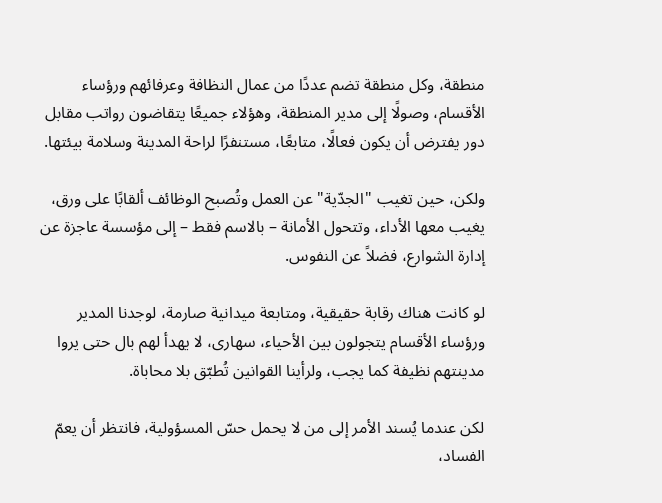منطقة، وكل منطقة تضم عددًا من عمال النظافة وعرفائهم ورؤساء الأقسام، وصولًا إلى مدير المنطقة، وهؤلاء جميعًا يتقاضون رواتب مقابل دور يفترض أن يكون فعالًا، متابعًا، مستنفرًا لراحة المدينة وسلامة بيئتها.

ولكن، حين تغيب "الجدّية" عن العمل وتُصبح الوظائف ألقابًا على ورق، يغيب معها الأداء، وتتحول الأمانة – بالاسم فقط – إلى مؤسسة عاجزة عن إدارة الشوارع، فضلاً عن النفوس.

لو كانت هناك رقابة حقيقية، ومتابعة ميدانية صارمة، لوجدنا المدير ورؤساء الأقسام يتجولون بين الأحياء، سهارى، لا يهدأ لهم بال حتى يروا مدينتهم نظيفة كما يجب، ولرأينا القوانين تُطبّق بلا محاباة.

لكن عندما يُسند الأمر إلى من لا يحمل حسّ المسؤولية، فانتظر أن يعمّ الفساد،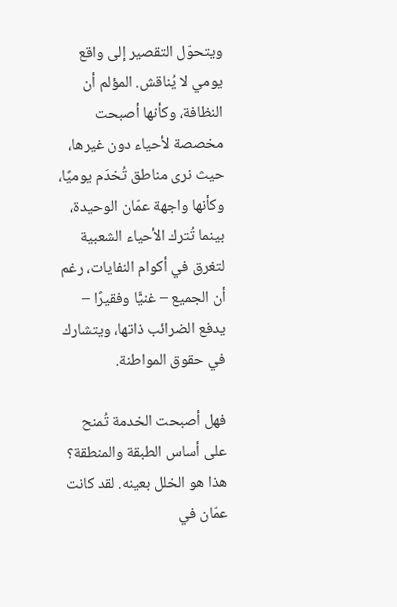ويتحوّل التقصير إلى واقع يومي لا يُناقش. المؤلم أن النظافة، وكأنها أصبحت مخصصة لأحياء دون غيرها، حيث نرى مناطق تُخدَم يوميًا، وكأنها واجهة عمّان الوحيدة، بينما تُترك الأحياء الشعبية لتغرق في أكوام النفايات، رغم أن الجميع – غنيًّا وفقيرًا – يدفع الضرائب ذاتها، ويتشارك في حقوق المواطنة.

فهل أصبحت الخدمة تُمنح على أساس الطبقة والمنطقة؟ هذا هو الخلل بعينه. لقد كانت عمّان في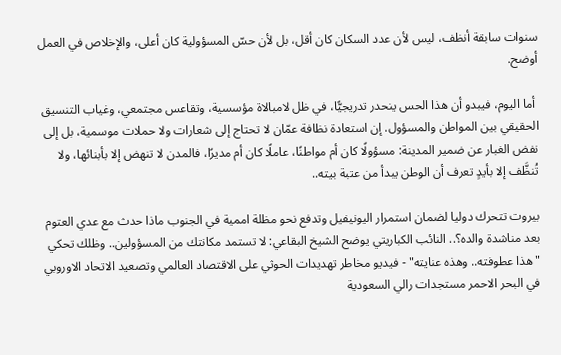سنوات سابقة أنظف، ليس لأن عدد السكان كان أقل، بل لأن حسّ المسؤولية كان أعلى، والإخلاص في العمل أوضح.

 أما اليوم، فيبدو أن هذا الحس ينحدر تدريجيًّا، في ظل لامبالاة مؤسسية، وتقاعس مجتمعي، وغياب التنسيق الحقيقي بين المواطن والمسؤول. إن استعادة نظافة عمّان لا تحتاج إلى شعارات ولا حملات موسمية، بل إلى نفض الغبار عن ضمير المدينة: مسؤولًا كان أم مواطنًا، عاملًا كان أم مديرًا، فالمدن لا تنهض إلا بأبنائها، ولا تُنظَّف إلا بأيدٍ تعرف أن الوطن يبدأ من عتبة بيته..

بيروت تتحرك دوليا لضمان استمرار اليونيفيل وتدفع نحو مظلة اممية في الجنوب ماذا حدث مع عدي العتوم بعد مناشدة والده؟.. النائب الكباريتي يوضح الشيخ البقاعي: لا تستمد مكانتك من المسؤولين.. وظلك تحكي "هذا عطوفته.. وهذه عنايته" - فيديو مخاطر تهديدات الحوثي على الاقتصاد العالمي وتصعيد الاتحاد الاوروبي في البحر الاحمر مستجدات رالي السعودية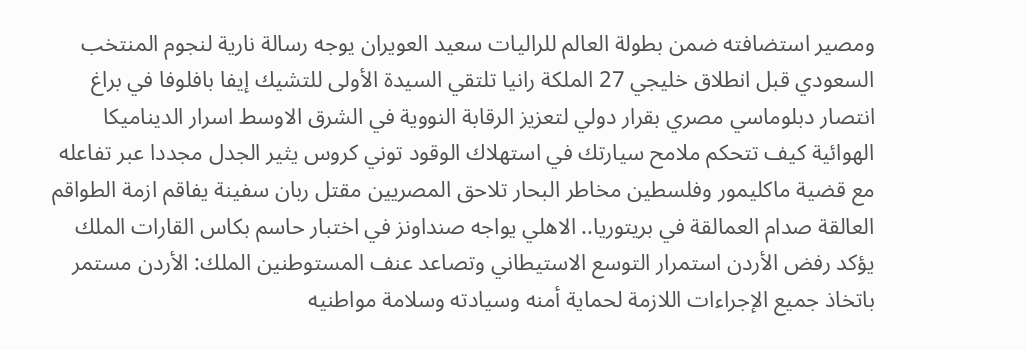ومصير استضافته ضمن بطولة العالم للراليات سعيد العويران يوجه رسالة نارية لنجوم المنتخب السعودي قبل انطلاق خليجي 27 الملكة رانيا تلتقي السيدة الأولى للتشيك إيفا بافلوفا في براغ انتصار دبلوماسي مصري بقرار دولي لتعزيز الرقابة النووية في الشرق الاوسط اسرار الديناميكا الهوائية كيف تتحكم ملامح سيارتك في استهلاك الوقود توني كروس يثير الجدل مجددا عبر تفاعله مع قضية ماكليمور وفلسطين مخاطر البحار تلاحق المصريين مقتل ربان سفينة يفاقم ازمة الطواقم العالقة صدام العمالقة في بريتوريا.. الاهلي يواجه صنداونز في اختبار حاسم بكاس القارات الملك يؤكد رفض الأردن استمرار التوسع الاستيطاني وتصاعد عنف المستوطنين الملك: الأردن مستمر باتخاذ جميع الإجراءات اللازمة لحماية أمنه وسيادته وسلامة مواطنيه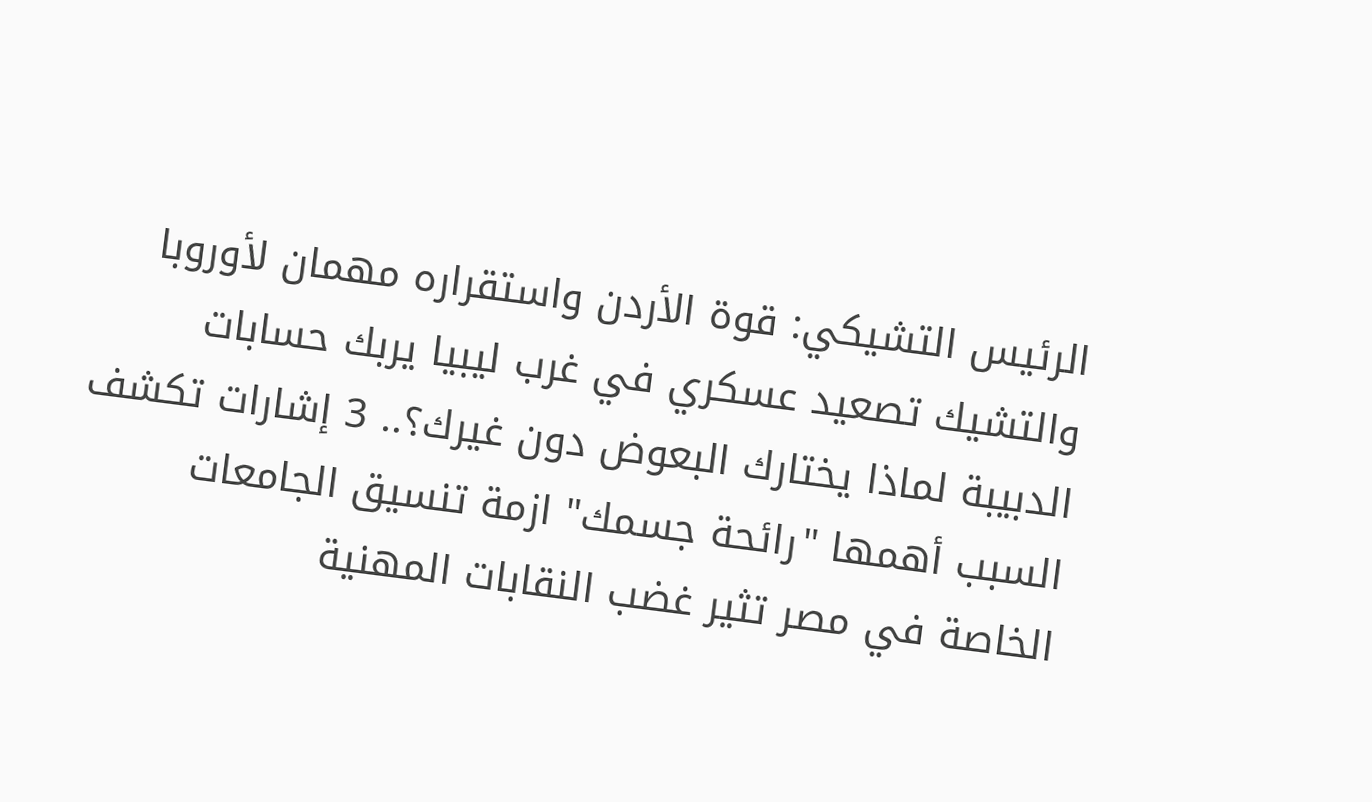الرئيس التشيكي: قوة الأردن واستقراره مهمان لأوروبا والتشيك تصعيد عسكري في غرب ليبيا يربك حسابات الدبيبة لماذا يختارك البعوض دون غيرك؟.. 3 إشارات تكشف السبب أهمها "رائحة جسمك" ازمة تنسيق الجامعات الخاصة في مصر تثير غضب النقابات المهنية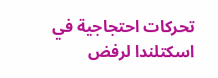تحركات احتجاجية في اسكتلندا لرفض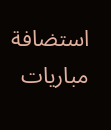استضافة مباريات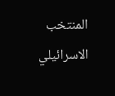المنتخب الاسرائيلي